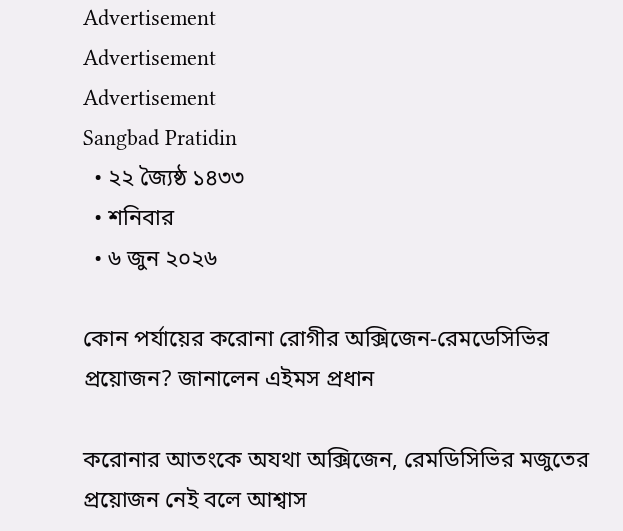Advertisement
Advertisement
Advertisement
Sangbad Pratidin
  • ২২ জ্যৈষ্ঠ ১৪৩৩
  • শনিবার
  • ৬ জুন ২০২৬

কোন পর্যায়ের করোনা রোগীর অক্সিজেন-রেমডেসিভির প্রয়োজন? জানালেন এইমস প্রধান

করোনার আতংকে অযথা অক্সিজেন, রেমডিসিভির মজুতের প্রয়োজন নেই বলে আশ্বাস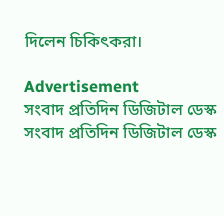দিলেন চিকিৎকরা।

Advertisement
সংবাদ প্রতিদিন ডিজিটাল ডেস্ক
সংবাদ প্রতিদিন ডিজিটাল ডেস্ক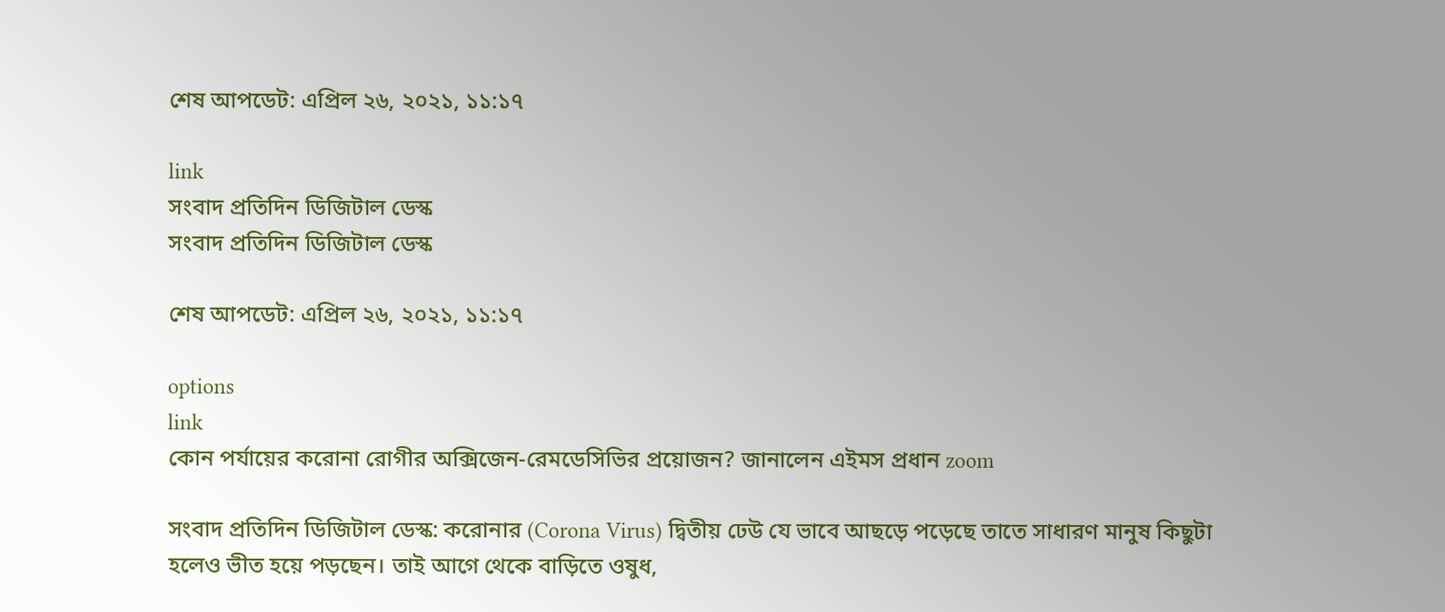শেষ আপডেট: এপ্রিল ২৬, ২০২১, ১১:১৭

link
সংবাদ প্রতিদিন ডিজিটাল ডেস্ক
সংবাদ প্রতিদিন ডিজিটাল ডেস্ক

শেষ আপডেট: এপ্রিল ২৬, ২০২১, ১১:১৭

options
link
কোন পর্যায়ের করোনা রোগীর অক্সিজেন-রেমডেসিভির প্রয়োজন? জানালেন এইমস প্রধান zoom

সংবাদ প্রতিদিন ডিজিটাল ডেস্ক: করোনার (Corona Virus) দ্বিতীয় ঢেউ যে ভাবে আছড়ে পড়েছে তাতে সাধারণ মানুষ কিছুটা হলেও ভীত হয়ে পড়ছেন। তাই আগে থেকে বাড়িতে ওষুধ,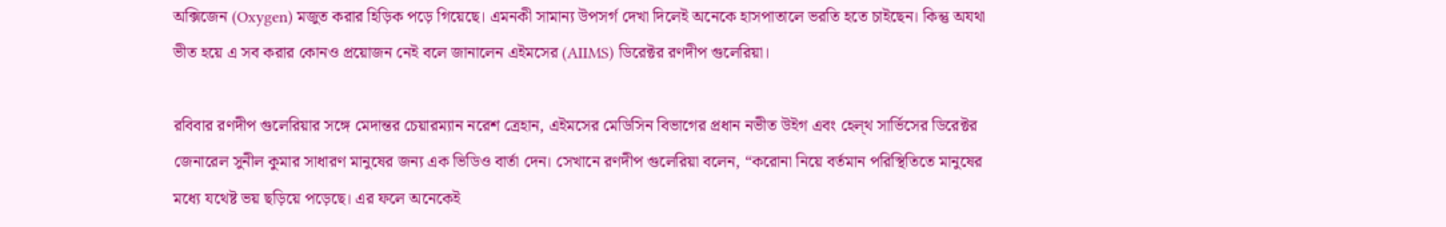অক্সিজেন (Oxygen) মজুত করার হিড়িক পড়ে গিয়েছে। এমনকী সামান্য উপসর্গ দেখা দিলেই অনেকে হাসপাতালে ভরতি হতে চাইছেন। কিন্তু অযথা ভীত হয়ে এ সব করার কোনও প্রয়োজন নেই বলে জানালেন এইমসের (AIIMS) ডিরেক্টর রণদীপ গুলেরিয়া।

রবিবার রণদীপ গুলেরিয়ার সঙ্গে মেদান্তর চেয়ারম্যান নরেশ ত্রেহান, এইমসের মেডিসিন বিভাগের প্রধান নভীত উইগ এবং হেল্থ সার্ভিসের ডিরেক্টর জেনারেল সুনীল কুমার সাধারণ মানুষের জন্য এক ভিডিও বার্তা দেন। সেখানে রণদীপ গুলেরিয়া বলেন, “করোনা নিয়ে বর্তমান পরিস্থিতিতে মানুষের মধ্যে যথেষ্ট ভয় ছড়িয়ে পড়েছে। এর ফলে অনেকেই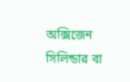অক্সিজেন সিলিন্ডার বা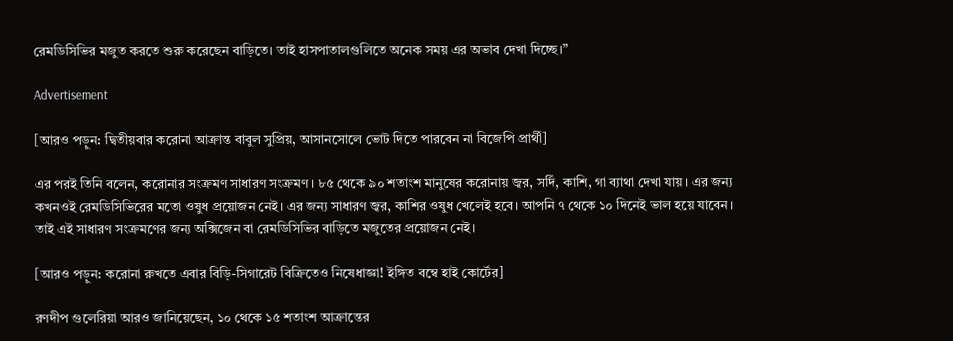রেমডিসিভির মজুত করতে শুরু করেছেন বাড়িতে। তাই হাসপাতালগুলিতে অনেক সময় এর অভাব দেখা দিচ্ছে।”

Advertisement

[আরও পড়ুন: দ্বিতীয়বার করোনা আক্রান্ত বাবুল সুপ্রিয়, আসানসোলে ভোট দিতে পারবেন না বিজেপি প্রার্থী]

এর পরই তিনি বলেন, করোনার সংক্রমণ সাধারণ সংক্রমণ। ৮৫ থেকে ৯০ শতাংশ মানুষের করোনায় জ্বর, সর্দি, কাশি, গা ব্যাথা দেখা যায়। এর জন্য কখনওই রেমডিসিভিরের মতো ওষুধ প্রয়োজন নেই। এর জন্য সাধারণ জ্বর, কাশির ওষুধ খেলেই হবে। আপনি ৭ থেকে ১০ দিনেই ভাল হয়ে যাবেন। তাই এই সাধারণ সংক্রমণের জন্য অক্সিজেন বা রেমডিসিভির বাড়িতে মজুতের প্রয়োজন নেই।

[আরও পড়ুন: করোনা রুখতে এবার বিড়ি-সিগারেট বিক্রিতেও নিষেধাজ্ঞা! ইঙ্গিত বম্বে হাই কোর্টের]

রণদীপ গুলেরিয়া আরও জানিয়েছেন, ১০ থেকে ১৫ শতাংশ আক্রান্তের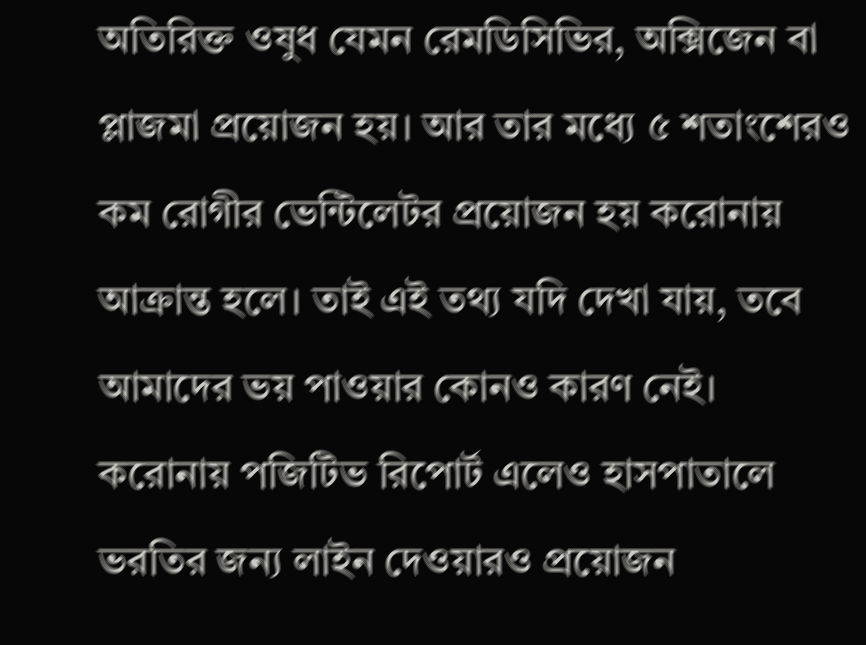অতিরিক্ত ওষুধ যেমন রেমডিসিভির, অক্সিজেন বা প্লাজমা প্রয়োজন হয়। আর তার মধ্যে ৫ শতাংশেরও কম রোগীর ভেন্টিলেটর প্রয়োজন হয় করোনায় আক্রান্ত হলে। তাই এই তথ্য যদি দেখা যায়, তবে আমাদের ভয় পাওয়ার কোনও কারণ নেই। করোনায় পজিটিভ রিপোর্ট এলেও হাসপাতালে ভরতির জন্য লাইন দেওয়ারও প্রয়োজন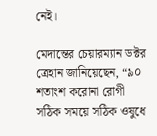নেই।

মেদান্তের চেয়ারম্যান ডক্টর ত্রেহান জানিয়েছেন, “৯০ শতাংশ করোনা রোগী সঠিক সময়ে সঠিক ওষুধে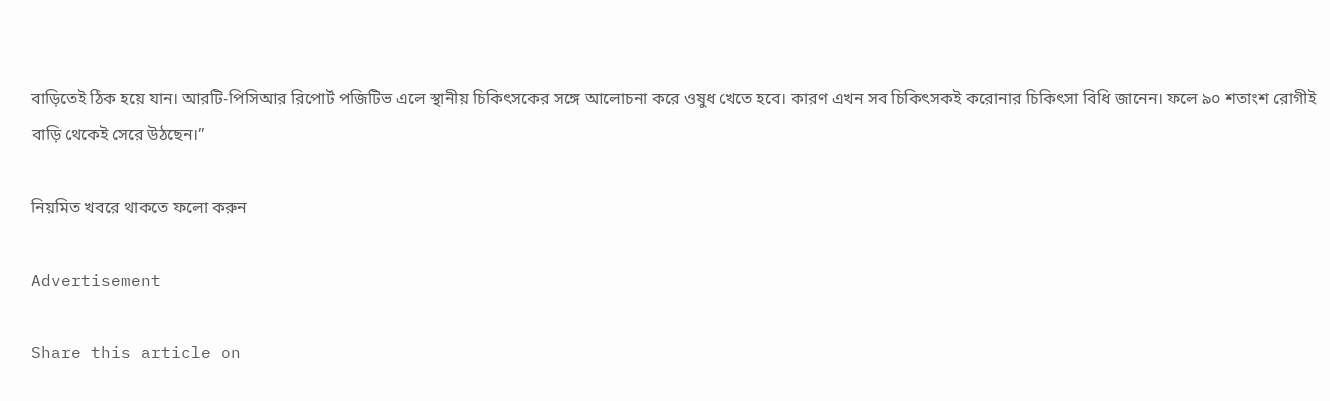বাড়িতেই ঠিক হয়ে যান। আরটি-পিসিআর রিপোর্ট পজিটিভ এলে স্থানীয় চিকিৎসকের সঙ্গে আলোচনা করে ওষুধ খেতে হবে। কারণ এখন সব চিকিৎসকই করোনার চিকিৎসা বিধি জানেন। ফলে ৯০ শতাংশ রোগীই বাড়ি থেকেই সেরে উঠছেন।”

নিয়মিত খবরে থাকতে ফলো করুন

Advertisement

Share this article on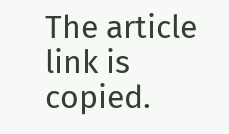The article link is copied.